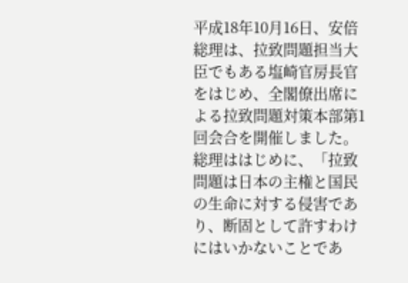平成18年10月16日、安倍総理は、拉致問題担当大臣でもある塩崎官房長官をはじめ、全閣僚出席による拉致問題対策本部第1回会合を開催しました。 総理ははじめに、「拉致問題は日本の主権と国民の生命に対する侵害であり、断固として許すわけにはいかないことであ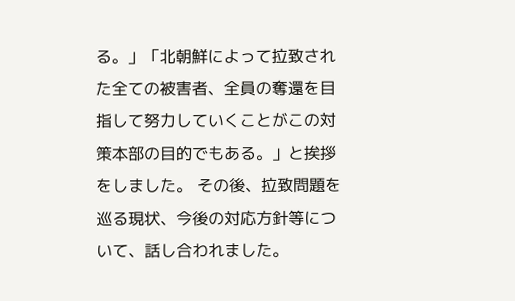る。」「北朝鮮によって拉致された全ての被害者、全員の奪還を目指して努力していくことがこの対策本部の目的でもある。」と挨拶をしました。 その後、拉致問題を巡る現状、今後の対応方針等について、話し合われました。